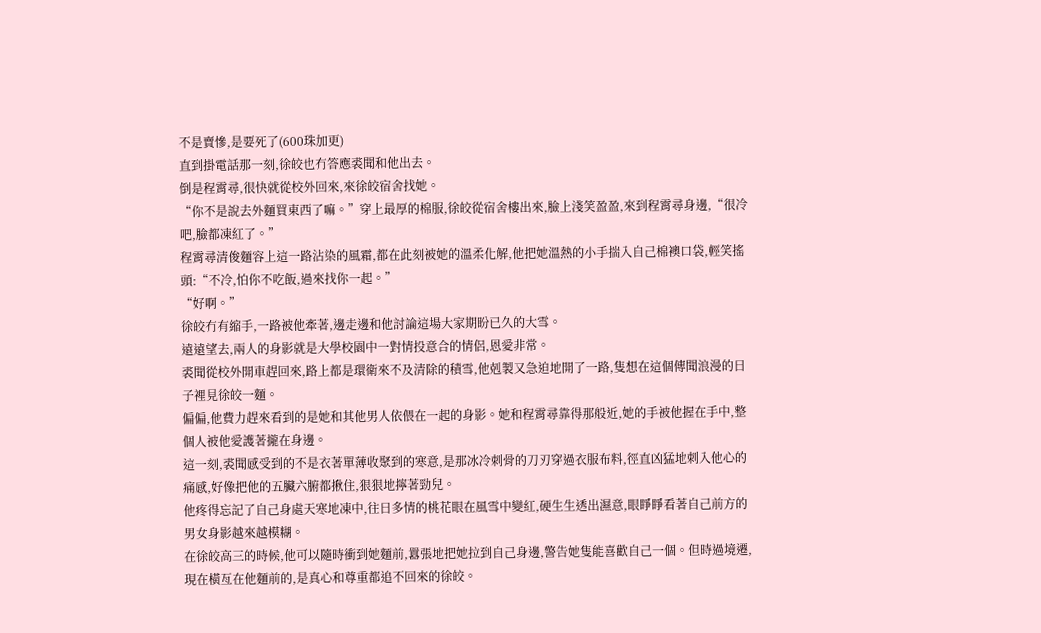不是賣慘,是要死了(600珠加更)
直到掛電話那一刻,徐皎也冇答應裘聞和他出去。
倒是程霄尋,很快就從校外回來,來徐皎宿舍找她。
“你不是說去外麵買東西了嘛。”穿上最厚的棉服,徐皎從宿舍樓出來,臉上淺笑盈盈,來到程霄尋身邊,“很冷吧,臉都凍紅了。”
程霄尋清俊麵容上這一路沾染的風霜,都在此刻被她的溫柔化解,他把她溫熱的小手揣入自己棉襖口袋,輕笑搖頭:“不冷,怕你不吃飯,過來找你一起。”
“好啊。”
徐皎冇有縮手,一路被他牽著,邊走邊和他討論這場大家期盼已久的大雪。
遠遠望去,兩人的身影就是大學校園中一對情投意合的情侶,恩愛非常。
裘聞從校外開車趕回來,路上都是環衛來不及清除的積雪,他剋製又急迫地開了一路,隻想在這個傳聞浪漫的日子裡見徐皎一麵。
偏偏,他費力趕來看到的是她和其他男人依偎在一起的身影。她和程霄尋靠得那般近,她的手被他握在手中,整個人被他愛護著攏在身邊。
這一刻,裘聞感受到的不是衣著單薄收聚到的寒意,是那冰冷刺骨的刀刃穿過衣服布料,徑直凶猛地刺入他心的痛感,好像把他的五臟六腑都揪住,狠狠地擰著勁兒。
他疼得忘記了自己身處天寒地凍中,往日多情的桃花眼在風雪中變紅,硬生生透出濕意,眼睜睜看著自己前方的男女身影越來越模糊。
在徐皎高三的時候,他可以隨時衝到她麵前,囂張地把她拉到自己身邊,警告她隻能喜歡自己一個。但時過境遷,現在橫亙在他麵前的,是真心和尊重都追不回來的徐皎。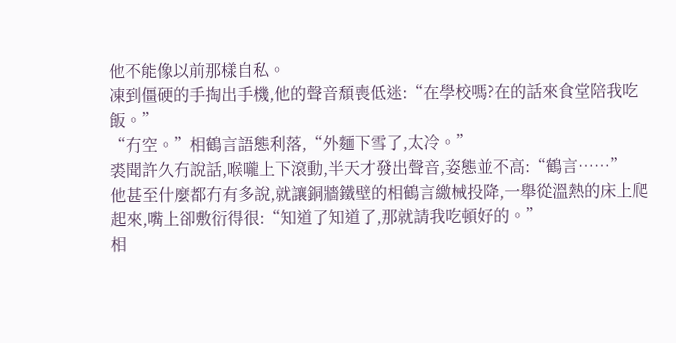他不能像以前那樣自私。
凍到僵硬的手掏出手機,他的聲音頹喪低迷:“在學校嗎?在的話來食堂陪我吃飯。”
“冇空。”相鶴言語態利落,“外麵下雪了,太冷。”
裘聞許久冇說話,喉嚨上下滾動,半天才發出聲音,姿態並不高:“鶴言……”
他甚至什麼都冇有多說,就讓銅牆鐵壁的相鶴言繳械投降,一舉從溫熱的床上爬起來,嘴上卻敷衍得很:“知道了知道了,那就請我吃頓好的。”
相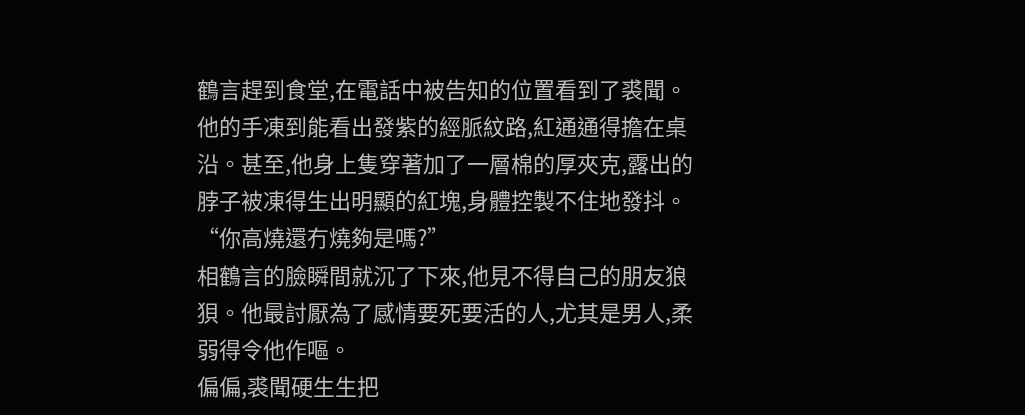鶴言趕到食堂,在電話中被告知的位置看到了裘聞。
他的手凍到能看出發紫的經脈紋路,紅通通得擔在桌沿。甚至,他身上隻穿著加了一層棉的厚夾克,露出的脖子被凍得生出明顯的紅塊,身體控製不住地發抖。
“你高燒還冇燒夠是嗎?”
相鶴言的臉瞬間就沉了下來,他見不得自己的朋友狼狽。他最討厭為了感情要死要活的人,尤其是男人,柔弱得令他作嘔。
偏偏,裘聞硬生生把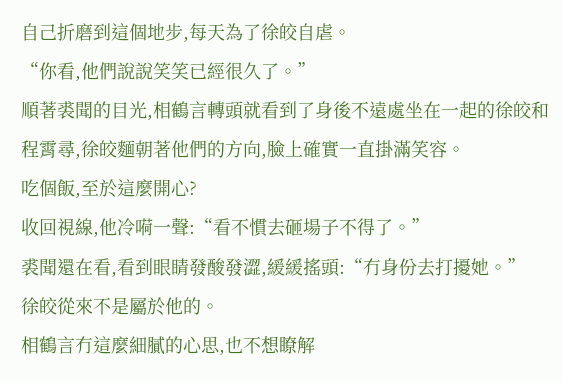自己折磨到這個地步,每天為了徐皎自虐。
“你看,他們說說笑笑已經很久了。”
順著裘聞的目光,相鶴言轉頭就看到了身後不遠處坐在一起的徐皎和程霄尋,徐皎麵朝著他們的方向,臉上確實一直掛滿笑容。
吃個飯,至於這麼開心?
收回視線,他冷嗬一聲:“看不慣去砸場子不得了。”
裘聞還在看,看到眼睛發酸發澀,緩緩搖頭:“冇身份去打擾她。”
徐皎從來不是屬於他的。
相鶴言冇這麼細膩的心思,也不想瞭解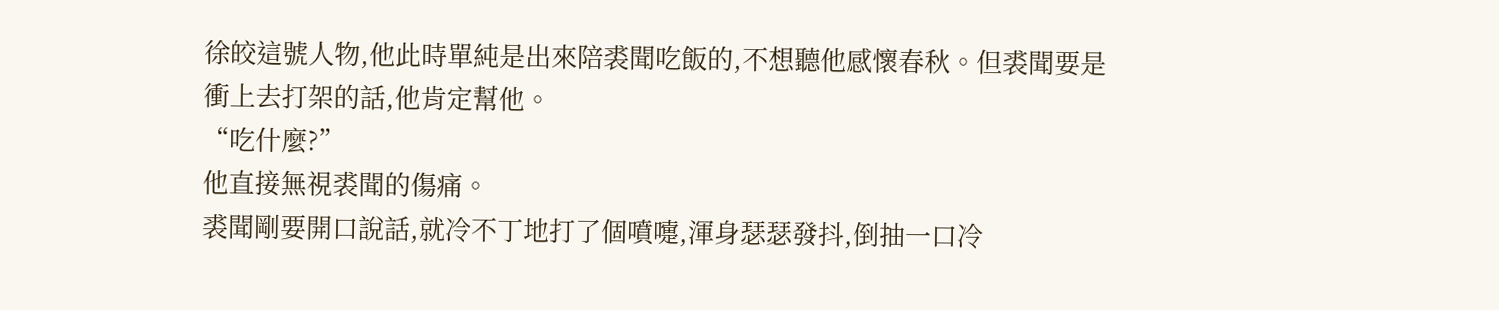徐皎這號人物,他此時單純是出來陪裘聞吃飯的,不想聽他感懷春秋。但裘聞要是衝上去打架的話,他肯定幫他。
“吃什麼?”
他直接無視裘聞的傷痛。
裘聞剛要開口說話,就冷不丁地打了個噴嚏,渾身瑟瑟發抖,倒抽一口冷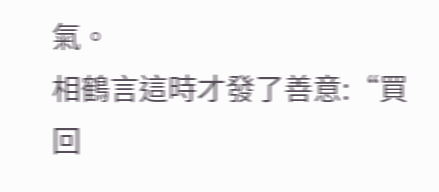氣。
相鶴言這時才發了善意:“買回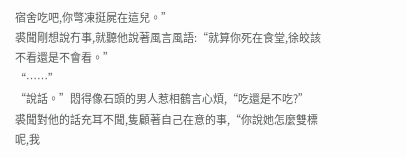宿舍吃吧,你彆凍挺屍在這兒。”
裘聞剛想說冇事,就聽他說著風言風語:“就算你死在食堂,徐皎該不看還是不會看。”
“……”
“說話。”悶得像石頭的男人惹相鶴言心煩,“吃還是不吃?”
裘聞對他的話充耳不聞,隻顧著自己在意的事,“你說她怎麼雙標呢,我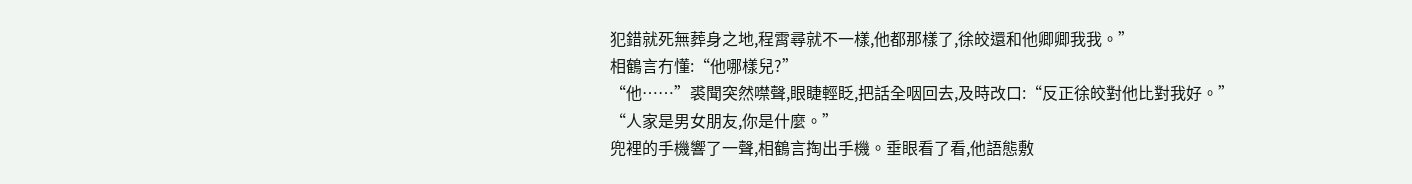犯錯就死無葬身之地,程霄尋就不一樣,他都那樣了,徐皎還和他卿卿我我。”
相鶴言冇懂:“他哪樣兒?”
“他……”裘聞突然噤聲,眼睫輕眨,把話全咽回去,及時改口:“反正徐皎對他比對我好。”
“人家是男女朋友,你是什麼。”
兜裡的手機響了一聲,相鶴言掏出手機。垂眼看了看,他語態敷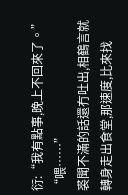衍:“我有點事,晚上不回來了。”
“喂……”
裘聞不滿的話還冇吐出,相鶴言就轉身走出食堂,那速度,比來找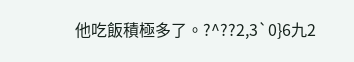他吃飯積極多了。?^??2,3`0}6九2